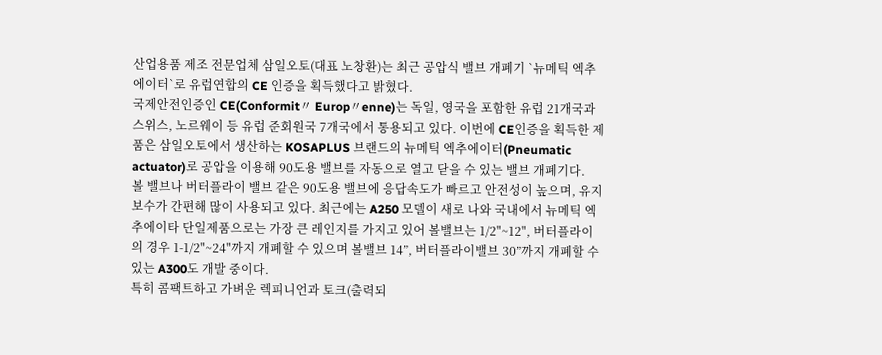산업용품 제조 전문업체 삼일오토(대표 노창환)는 최근 공압식 밸브 개폐기 `뉴메틱 엑추에이터`로 유럽연합의 CE 인증을 획득했다고 밝혔다.
국제안전인증인 CE(Conformit〃 Europ〃enne)는 독일, 영국을 포함한 유럽 21개국과 스위스, 노르웨이 등 유럽 준회원국 7개국에서 통용되고 있다. 이번에 CE인증을 획득한 제품은 삼일오토에서 생산하는 KOSAPLUS 브랜드의 뉴메틱 엑추에이터(Pneumatic actuator)로 공압을 이용해 90도용 밸브를 자동으로 열고 닫을 수 있는 밸브 개폐기다.
볼 밸브나 버터플라이 밸브 같은 90도용 밸브에 응답속도가 빠르고 안전성이 높으며, 유지 보수가 간편해 많이 사용되고 있다. 최근에는 A250 모델이 새로 나와 국내에서 뉴메틱 엑추에이타 단일제품으로는 가장 큰 레인지를 가지고 있어 볼밸브는 1/2"~12", 버터플라이의 경우 1-1/2"~24"까지 개폐할 수 있으며 볼밸브 14”, 버터플라이밸브 30”까지 개폐할 수 있는 A300도 개발 중이다.
특히 콤팩트하고 가벼운 렉피니언과 토크(출력되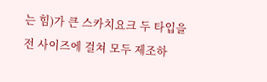는 힘)가 큰 스카치요크 두 타입을 전 사이즈에 걸쳐 모두 제조하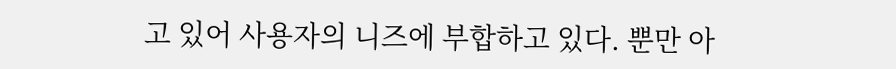고 있어 사용자의 니즈에 부합하고 있다. 뿐만 아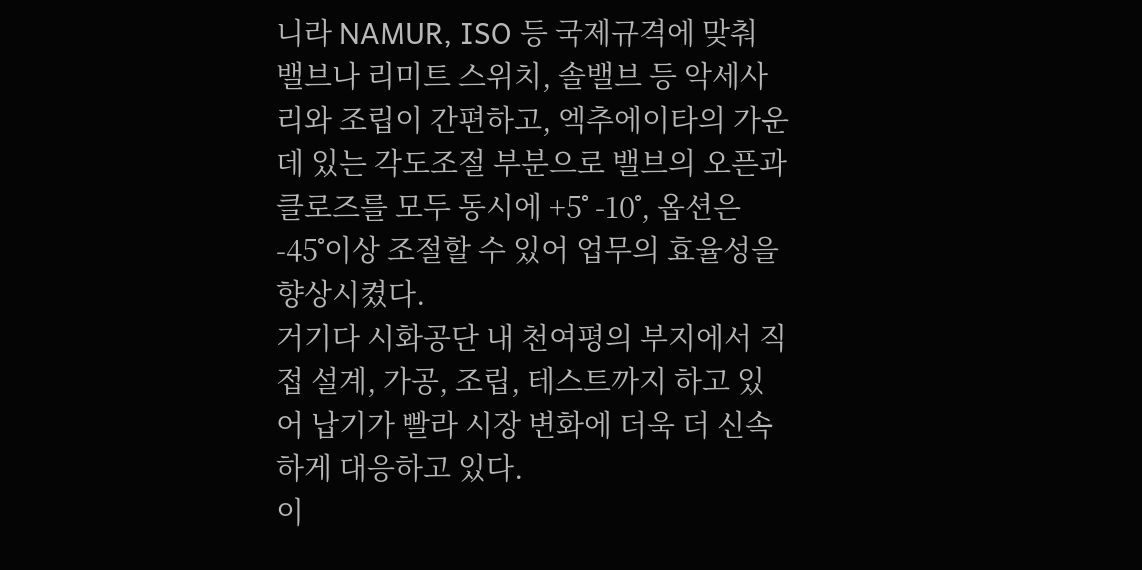니라 NAMUR, ISO 등 국제규격에 맞춰 밸브나 리미트 스위치, 솔밸브 등 악세사리와 조립이 간편하고, 엑추에이타의 가운데 있는 각도조절 부분으로 밸브의 오픈과 클로즈를 모두 동시에 +5˚ -10˚, 옵션은 -45˚이상 조절할 수 있어 업무의 효율성을 향상시켰다.
거기다 시화공단 내 천여평의 부지에서 직접 설계, 가공, 조립, 테스트까지 하고 있어 납기가 빨라 시장 변화에 더욱 더 신속하게 대응하고 있다.
이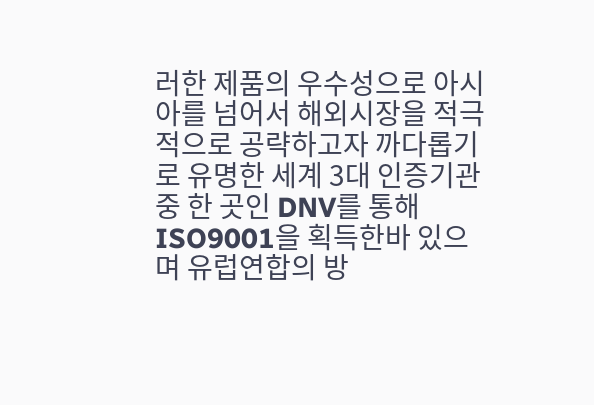러한 제품의 우수성으로 아시아를 넘어서 해외시장을 적극적으로 공략하고자 까다롭기로 유명한 세계 3대 인증기관 중 한 곳인 DNV를 통해 ISO9001을 획득한바 있으며 유럽연합의 방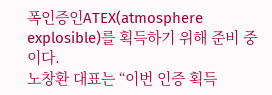폭인증인ATEX(atmosphere explosible)를 획득하기 위해 준비 중이다.
노창환 대표는 “이번 인증 획득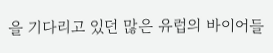을 기다리고 있던 많은 유럽의 바이어들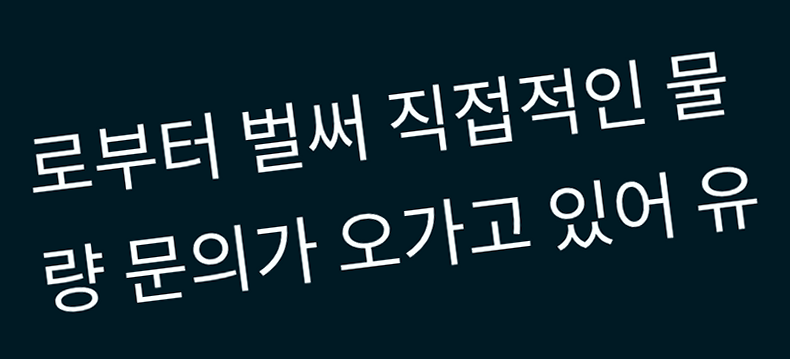로부터 벌써 직접적인 물량 문의가 오가고 있어 유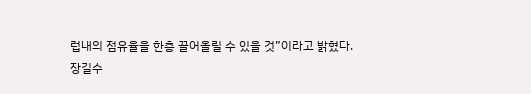럽내의 점유율을 한층 끌어올릴 수 있을 것”이라고 밝혔다.
장길수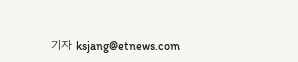기자 ksjang@etnews.com